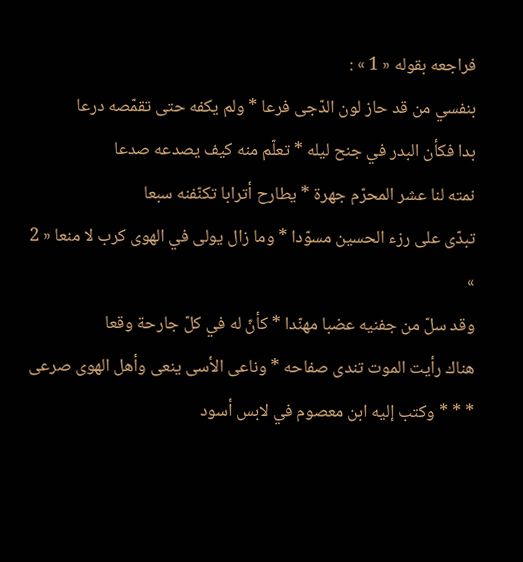فراجعه بقوله « 1 » :
بنفسي من قد حاز لون الدّجى فرعا * ولم يكفه حتى تقمّصه درعا
بدا فكأن البدر في جنح ليله * تعلّم منه كيف يصدعه صدعا
نمته لنا عشر المحرّم جهرة * يطارح أترابا تكنّفنه سبعا
تبدّى على رزء الحسين مسوّدا * وما زال يولى في الهوى كرب لا منعا « 2 »
وقد سلّ من جفنيه عضبا مهنّدا * كأنّ له في كلّ جارحة وقعا
هناك رأيت الموت تندى صفاحه * وناعى الأسى ينعى وأهل الهوى صرعى
* * * وكتب إليه ابن معصوم في لابس أسود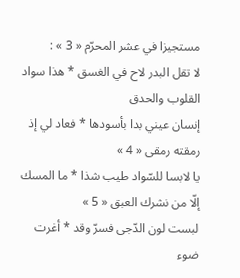مستجيزا في عشر المحرّم « 3 » :
لا تقل البدر لاح في الغسق * هذا سواد القلوب والحدق
إنسان عيني بدا بأسودها * فعاد لي إذ رمقته رمقى « 4 »
يا لابسا للسّواد طيب شذا * ما المسك إلّا من نشرك العبق « 5 »
لبست لون الدّجى فسرّ وقد * أغرت ضوء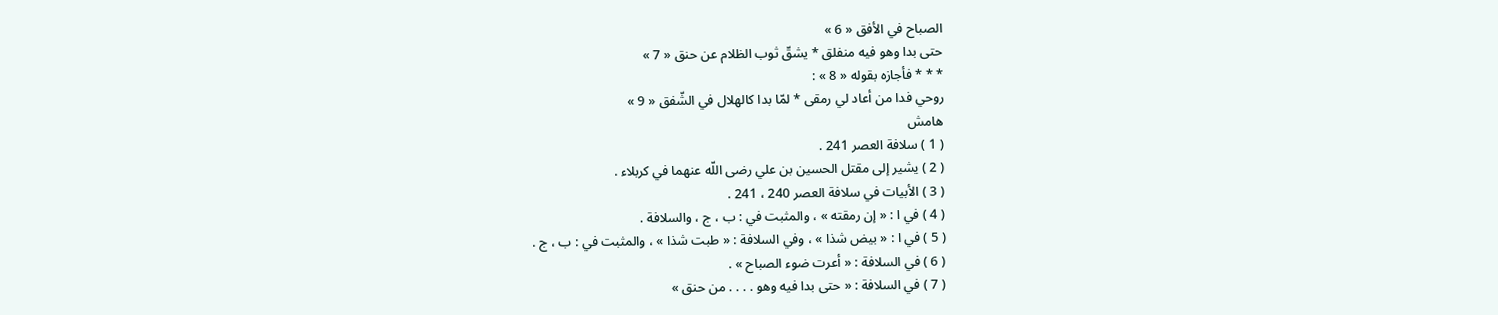الصباح في الأفق « 6 »
حتى بدا وهو فيه منفلق * يشقّ ثوب الظلام عن حنق « 7 »
* * * فأجازه بقوله « 8 » :
روحي فدا من أعاد لي رمقى * لمّا بدا كالهلال في الشّفق « 9 »
هامش
( 1 ) سلافة العصر 241 .
( 2 ) يشير إلى مقتل الحسين بن علي رضى اللّه عنهما في كربلاء .
( 3 ) الأبيات في سلافة العصر 240 ، 241 .
( 4 ) في ا : « إن رمقته » ، والمثبت في : ب ، ج ، والسلافة .
( 5 ) في ا : « بيض شذا » ، وفي السلافة : « طبت شذا » ، والمثبت في : ب ، ج .
( 6 ) في السلافة : « أعرت ضوء الصباح » .
( 7 ) في السلافة : « حتى بدا فيه وهو . . . . من حنق »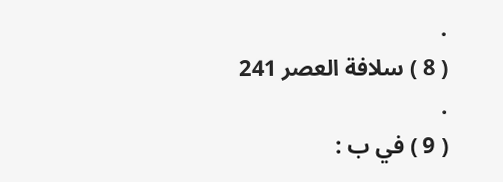.
( 8 ) سلافة العصر 241 .
( 9 ) في ب :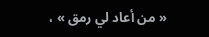« من أعاد لي رمق » ،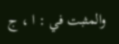والمثبت في : ا ، ج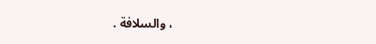، والسلافة .